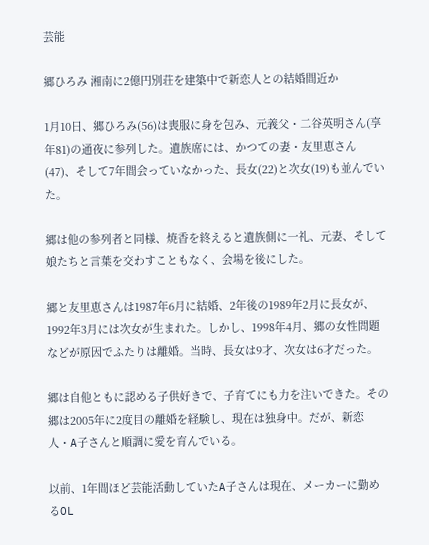芸能

郷ひろみ 湘南に2億円別荘を建築中で新恋人との結婚間近か

1月10日、郷ひろみ(56)は喪服に身を包み、元義父・二谷英明さん(享年81)の通夜に参列した。遺族席には、かつての妻・友里恵さん(47)、そして7年間会っていなかった、長女(22)と次女(19)も並んでいた。

郷は他の参列者と同様、焼香を終えると遺族側に一礼、元妻、そして娘たちと言葉を交わすこともなく、会場を後にした。

郷と友里恵さんは1987年6月に結婚、2年後の1989年2月に長女が、1992年3月には次女が生まれた。しかし、1998年4月、郷の女性問題などが原因でふたりは離婚。当時、長女は9才、次女は6才だった。

郷は自他ともに認める子供好きで、子育てにも力を注いできた。その郷は2005年に2度目の離婚を経験し、現在は独身中。だが、新恋人・A子さんと順調に愛を育んでいる。

以前、1年間ほど芸能活動していたA子さんは現在、メーカーに勤めるOL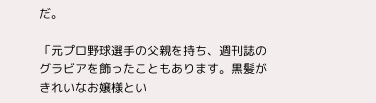だ。

「元プロ野球選手の父親を持ち、週刊誌のグラビアを飾ったこともあります。黒髪がきれいなお嬢様とい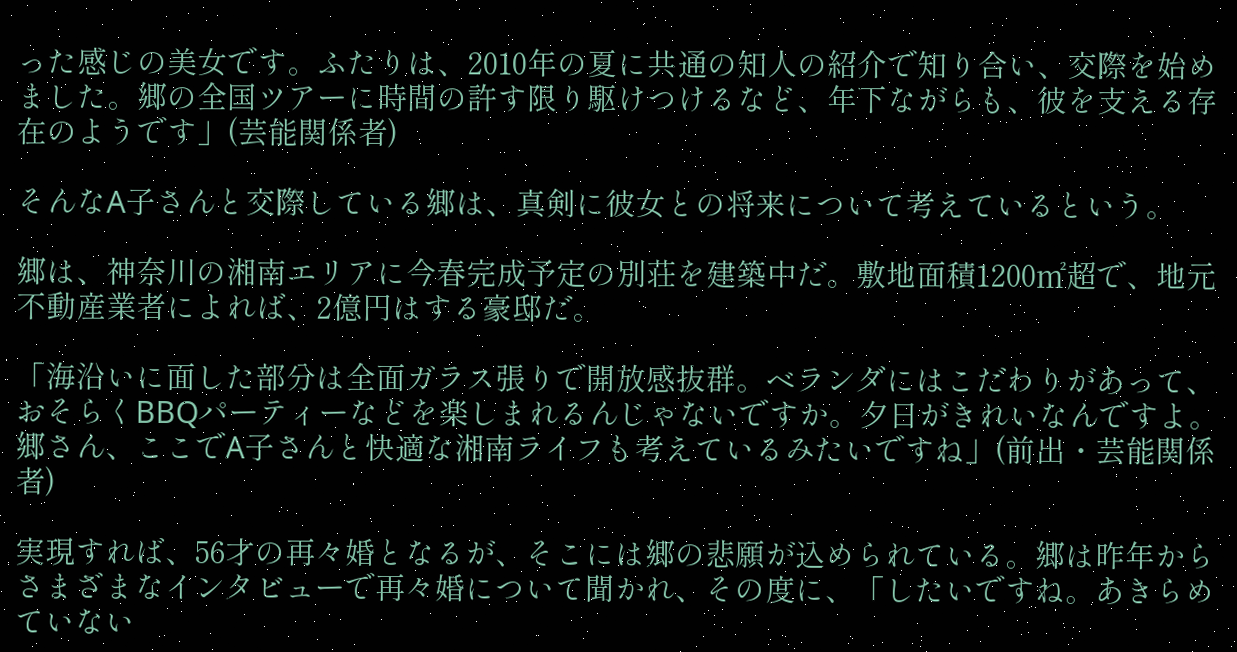った感じの美女です。ふたりは、2010年の夏に共通の知人の紹介で知り合い、交際を始めました。郷の全国ツアーに時間の許す限り駆けつけるなど、年下ながらも、彼を支える存在のようです」(芸能関係者)

そんなA子さんと交際している郷は、真剣に彼女との将来について考えているという。

郷は、神奈川の湘南エリアに今春完成予定の別荘を建築中だ。敷地面積1200㎡超で、地元不動産業者によれば、2億円はする豪邸だ。

「海沿いに面した部分は全面ガラス張りで開放感抜群。ベランダにはこだわりがあって、おそらくBBQパーティーなどを楽しまれるんじゃないですか。夕日がきれいなんですよ。郷さん、ここでA子さんと快適な湘南ライフも考えているみたいですね」(前出・芸能関係者)

実現すれば、56才の再々婚となるが、そこには郷の悲願が込められている。郷は昨年からさまざまなインタビューで再々婚について聞かれ、その度に、「したいですね。あきらめていない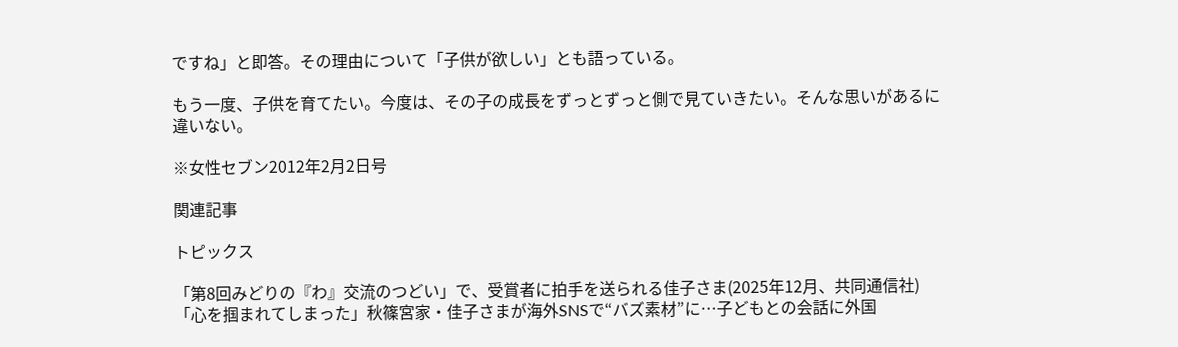ですね」と即答。その理由について「子供が欲しい」とも語っている。

もう一度、子供を育てたい。今度は、その子の成長をずっとずっと側で見ていきたい。そんな思いがあるに違いない。

※女性セブン2012年2月2日号

関連記事

トピックス

「第8回みどりの『わ』交流のつどい」で、受賞者に拍手を送られる佳子さま(2025年12月、共同通信社)
「心を掴まれてしまった」秋篠宮家・佳子さまが海外SNSで“バズ素材”に…子どもとの会話に外国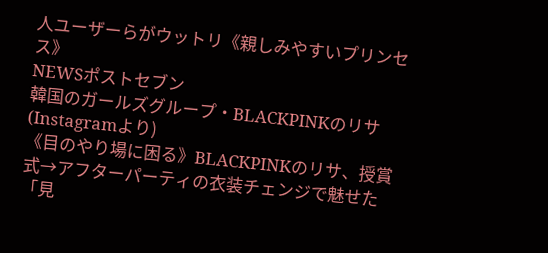人ユーザーらがウットリ《親しみやすいプリンセス》
NEWSポストセブン
韓国のガールズグループ・BLACKPINKのリサ(Instagramより)
《目のやり場に困る》BLACKPINKのリサ、授賞式→アフターパーティの衣装チェンジで魅せた「見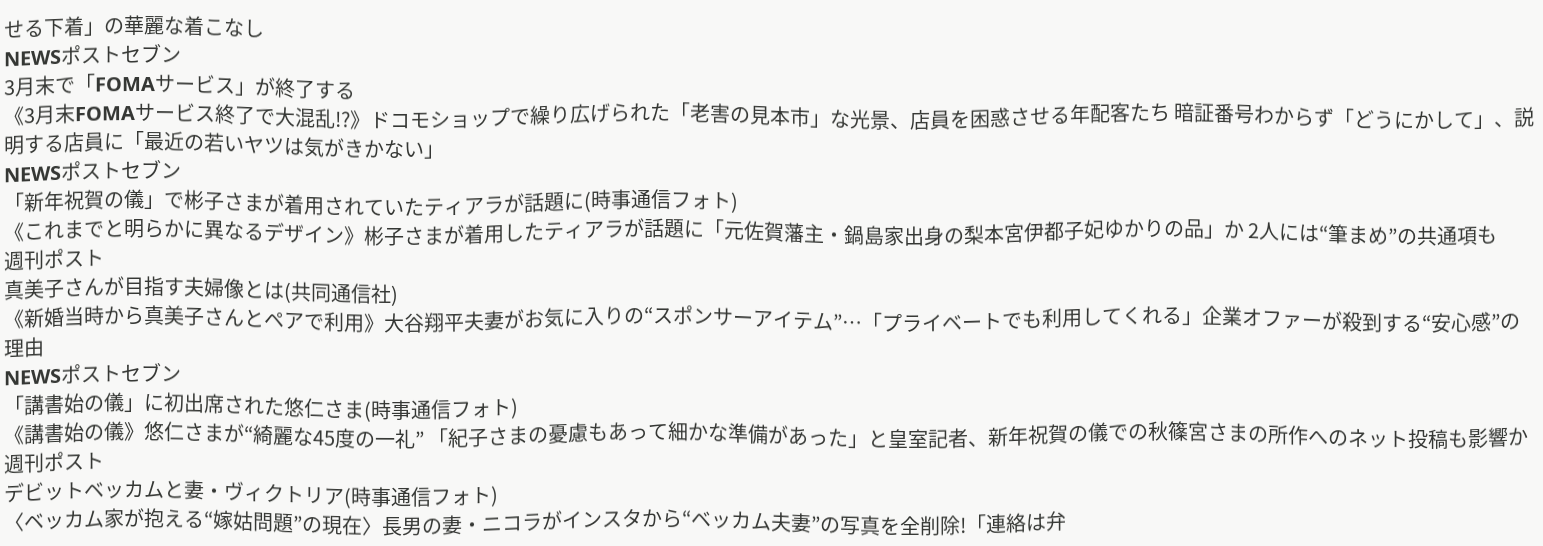せる下着」の華麗な着こなし
NEWSポストセブン
3月末で「FOMAサービス」が終了する
《3月末FOMAサービス終了で大混乱!?》ドコモショップで繰り広げられた「老害の見本市」な光景、店員を困惑させる年配客たち 暗証番号わからず「どうにかして」、説明する店員に「最近の若いヤツは気がきかない」
NEWSポストセブン
「新年祝賀の儀」で彬子さまが着用されていたティアラが話題に(時事通信フォト)
《これまでと明らかに異なるデザイン》彬子さまが着用したティアラが話題に「元佐賀藩主・鍋島家出身の梨本宮伊都子妃ゆかりの品」か 2人には“筆まめ”の共通項も
週刊ポスト
真美子さんが目指す夫婦像とは(共同通信社)
《新婚当時から真美子さんとペアで利用》大谷翔平夫妻がお気に入りの“スポンサーアイテム”…「プライベートでも利用してくれる」企業オファーが殺到する“安心感”の理由
NEWSポストセブン
「講書始の儀」に初出席された悠仁さま(時事通信フォト)
《講書始の儀》悠仁さまが“綺麗な45度の一礼” 「紀子さまの憂慮もあって細かな準備があった」と皇室記者、新年祝賀の儀での秋篠宮さまの所作へのネット投稿も影響か
週刊ポスト
デビットベッカムと妻・ヴィクトリア(時事通信フォト)
〈ベッカム家が抱える“嫁姑問題”の現在〉長男の妻・ニコラがインスタから“ベッカム夫妻”の写真を全削除!「連絡は弁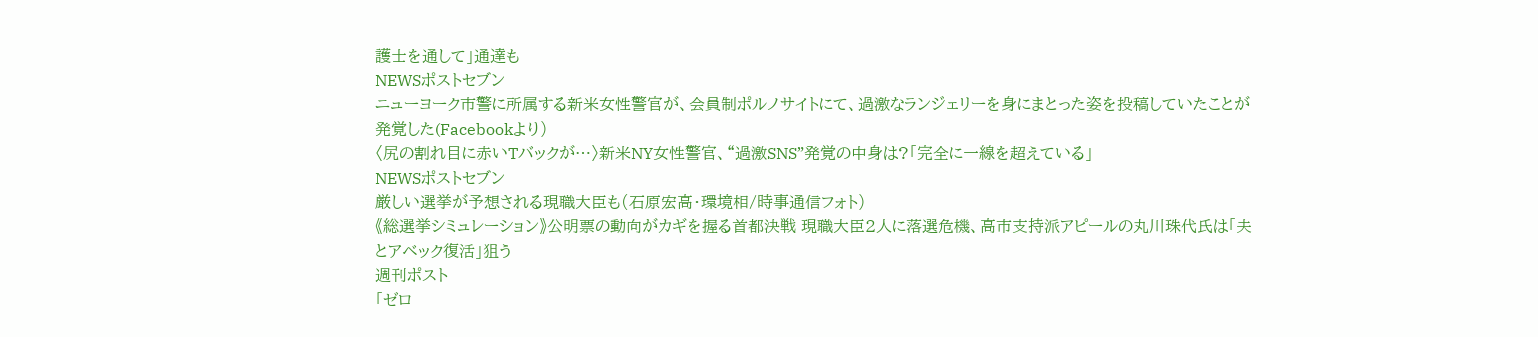護士を通して」通達も
NEWSポストセブン
ニューヨーク市警に所属する新米女性警官が、会員制ポルノサイトにて、過激なランジェリーを身にまとった姿を投稿していたことが発覚した(Facebookより)
〈尻の割れ目に赤いTバックが…〉新米NY女性警官、“過激SNS”発覚の中身は?「完全に一線を超えている」
NEWSポストセブン
厳しい選挙が予想される現職大臣も(石原宏高・環境相/時事通信フォト)
《総選挙シミュレーション》公明票の動向がカギを握る首都決戦 現職大臣2人に落選危機、高市支持派アピールの丸川珠代氏は「夫とアベック復活」狙う
週刊ポスト
「ゼロ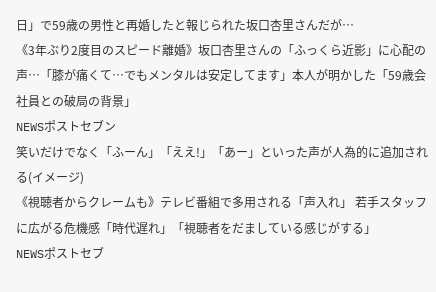日」で59歳の男性と再婚したと報じられた坂口杏里さんだが…
《3年ぶり2度目のスピード離婚》坂口杏里さんの「ふっくら近影」に心配の声…「膝が痛くて…でもメンタルは安定してます」本人が明かした「59歳会社員との破局の背景」
NEWSポストセブン
笑いだけでなく「ふーん」「ええ!」「あー」といった声が人為的に追加される(イメージ)
《視聴者からクレームも》テレビ番組で多用される「声入れ」 若手スタッフに広がる危機感「時代遅れ」「視聴者をだましている感じがする」
NEWSポストセブ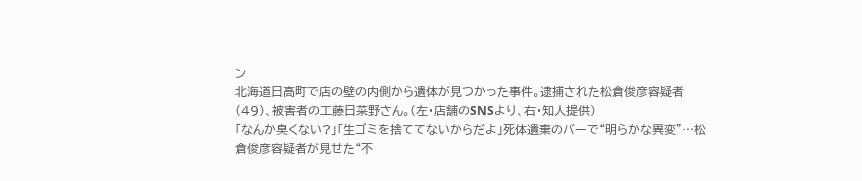ン
北海道日高町で店の壁の内側から遺体が見つかった事件。逮捕された松倉俊彦容疑者(49)、被害者の工藤日菜野さん。(左・店舗のSNSより、右・知人提供)
「なんか臭くない?」「生ゴミを捨ててないからだよ」死体遺棄のバーで“明らかな異変”…松倉俊彦容疑者が見せた“不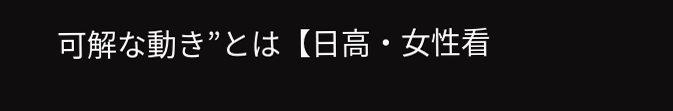可解な動き”とは【日高・女性看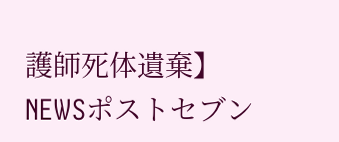護師死体遺棄】
NEWSポストセブン